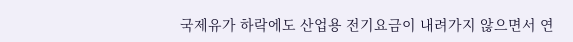국제유가 하락에도 산업용 전기요금이 내려가지 않으면서 연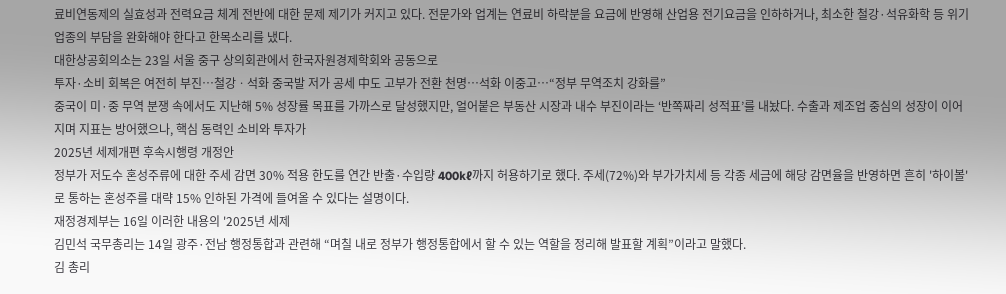료비연동제의 실효성과 전력요금 체계 전반에 대한 문제 제기가 커지고 있다. 전문가와 업계는 연료비 하락분을 요금에 반영해 산업용 전기요금을 인하하거나, 최소한 철강·석유화학 등 위기업종의 부담을 완화해야 한다고 한목소리를 냈다.
대한상공회의소는 23일 서울 중구 상의회관에서 한국자원경제학회와 공동으로
투자·소비 회복은 여전히 부진⋯철강ㆍ석화 중국발 저가 공세 中도 고부가 전환 천명…석화 이중고⋯“정부 무역조치 강화를”
중국이 미·중 무역 분쟁 속에서도 지난해 5% 성장률 목표를 가까스로 달성했지만, 얼어붙은 부동산 시장과 내수 부진이라는 ‘반쪽짜리 성적표’를 내놨다. 수출과 제조업 중심의 성장이 이어지며 지표는 방어했으나, 핵심 동력인 소비와 투자가
2025년 세제개편 후속시행령 개정안
정부가 저도수 혼성주류에 대한 주세 감면 30% 적용 한도를 연간 반출·수입량 400kℓ까지 허용하기로 했다. 주세(72%)와 부가가치세 등 각종 세금에 해당 감면율을 반영하면 흔히 '하이볼'로 통하는 혼성주를 대략 15% 인하된 가격에 들여올 수 있다는 설명이다.
재정경제부는 16일 이러한 내용의 '2025년 세제
김민석 국무총리는 14일 광주·전남 행정통합과 관련해 “며칠 내로 정부가 행정통합에서 할 수 있는 역할을 정리해 발표할 계획”이라고 말했다.
김 총리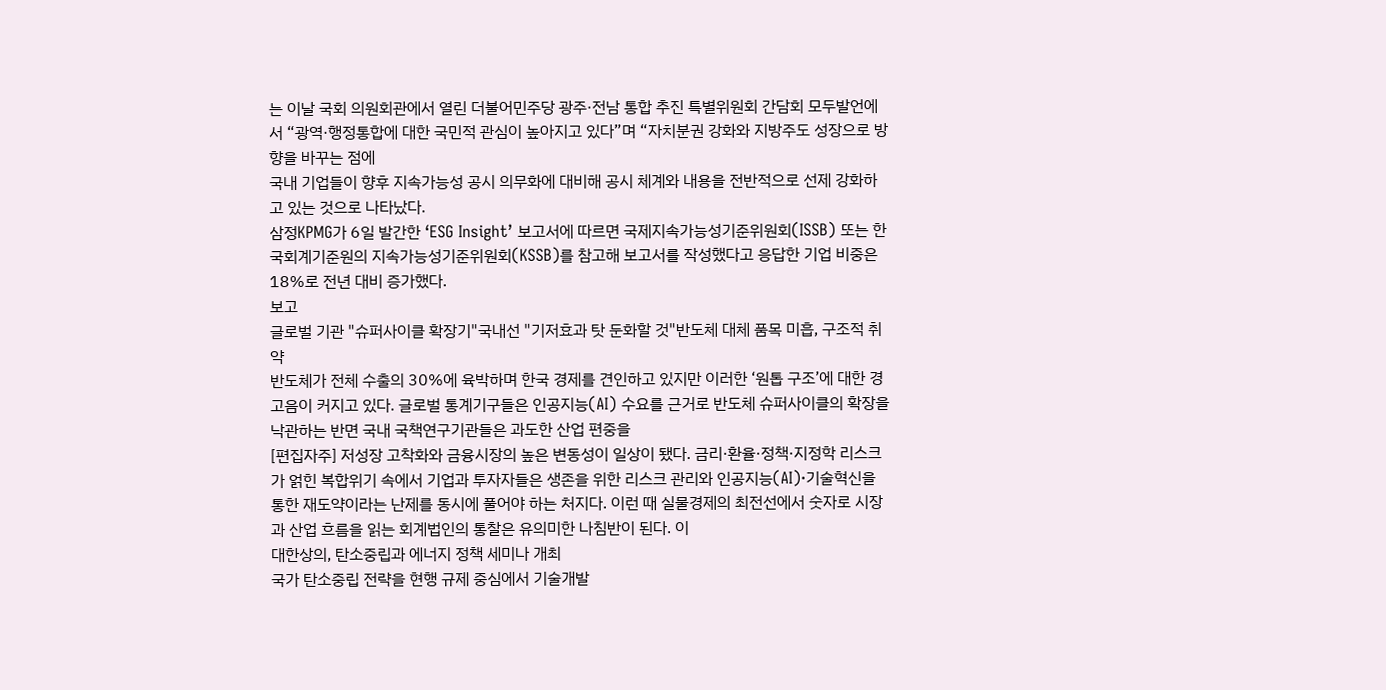는 이날 국회 의원회관에서 열린 더불어민주당 광주·전남 통합 추진 특별위원회 간담회 모두발언에서 “광역·행정통합에 대한 국민적 관심이 높아지고 있다”며 “자치분권 강화와 지방주도 성장으로 방향을 바꾸는 점에
국내 기업들이 향후 지속가능성 공시 의무화에 대비해 공시 체계와 내용을 전반적으로 선제 강화하고 있는 것으로 나타났다.
삼정KPMG가 6일 발간한 ‘ESG Insight’ 보고서에 따르면 국제지속가능성기준위원회(ISSB) 또는 한국회계기준원의 지속가능성기준위원회(KSSB)를 참고해 보고서를 작성했다고 응답한 기업 비중은 18%로 전년 대비 증가했다.
보고
글로벌 기관 "슈퍼사이클 확장기"국내선 "기저효과 탓 둔화할 것"반도체 대체 품목 미흡, 구조적 취약
반도체가 전체 수출의 30%에 육박하며 한국 경제를 견인하고 있지만 이러한 ‘원톱 구조’에 대한 경고음이 커지고 있다. 글로벌 통계기구들은 인공지능(AI) 수요를 근거로 반도체 슈퍼사이클의 확장을 낙관하는 반면 국내 국책연구기관들은 과도한 산업 편중을
[편집자주] 저성장 고착화와 금융시장의 높은 변동성이 일상이 됐다. 금리·환율·정책·지정학 리스크가 얽힌 복합위기 속에서 기업과 투자자들은 생존을 위한 리스크 관리와 인공지능(AI)·기술혁신을 통한 재도약이라는 난제를 동시에 풀어야 하는 처지다. 이런 때 실물경제의 최전선에서 숫자로 시장과 산업 흐름을 읽는 회계법인의 통찰은 유의미한 나침반이 된다. 이
대한상의, 탄소중립과 에너지 정책 세미나 개최
국가 탄소중립 전략을 현행 규제 중심에서 기술개발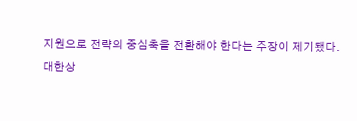지원으로 전략의 중심축을 전환해야 한다는 주장이 제기됐다.
대한상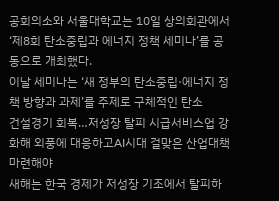공회의소와 서울대학교는 10일 상의회관에서‘제8회 탄소중립과 에너지 정책 세미나’를 공동으로 개최했다.
이날 세미나는 ‘새 정부의 탄소중립·에너지 정책 방향과 과제’를 주제로 구체적인 탄소
건설경기 회복…저성장 탈피 시급서비스업 강화해 외풍에 대응하고AI시대 걸맞은 산업대책 마련해야
새해는 한국 경제가 저성장 기조에서 탈피하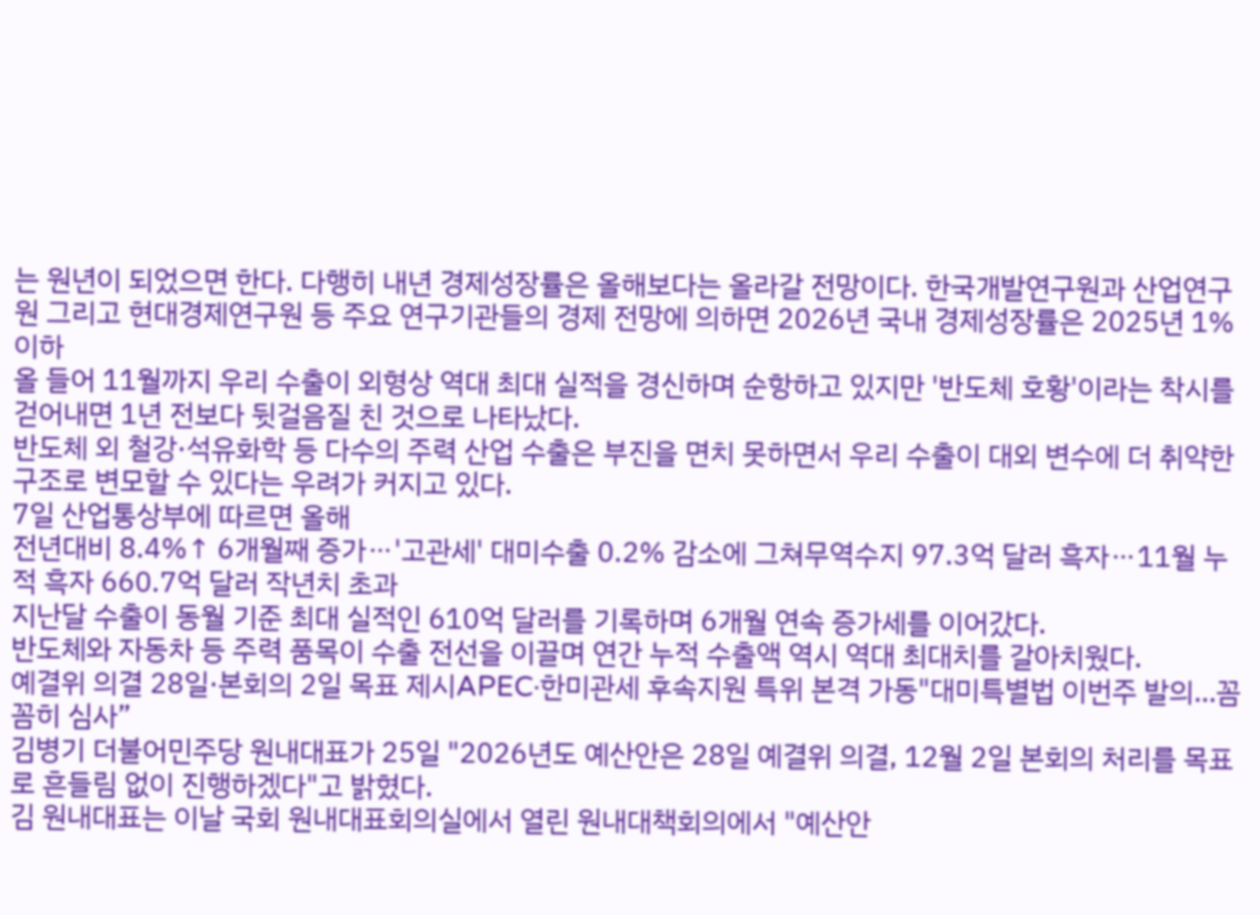는 원년이 되었으면 한다. 다행히 내년 경제성장률은 올해보다는 올라갈 전망이다. 한국개발연구원과 산업연구원 그리고 현대경제연구원 등 주요 연구기관들의 경제 전망에 의하면 2026년 국내 경제성장률은 2025년 1% 이하
올 들어 11월까지 우리 수출이 외형상 역대 최대 실적을 경신하며 순항하고 있지만 '반도체 호황'이라는 착시를 걷어내면 1년 전보다 뒷걸음질 친 것으로 나타났다.
반도체 외 철강·석유화학 등 다수의 주력 산업 수출은 부진을 면치 못하면서 우리 수출이 대외 변수에 더 취약한 구조로 변모할 수 있다는 우려가 커지고 있다.
7일 산업통상부에 따르면 올해
전년대비 8.4%↑ 6개월째 증가⋯'고관세' 대미수출 0.2% 감소에 그쳐무역수지 97.3억 달러 흑자⋯11월 누적 흑자 660.7억 달러 작년치 초과
지난달 수출이 동월 기준 최대 실적인 610억 달러를 기록하며 6개월 연속 증가세를 이어갔다.
반도체와 자동차 등 주력 품목이 수출 전선을 이끌며 연간 누적 수출액 역시 역대 최대치를 갈아치웠다.
예결위 의결 28일·본회의 2일 목표 제시APEC·한미관세 후속지원 특위 본격 가동"대미특별법 이번주 발의…꼼꼼히 심사”
김병기 더불어민주당 원내대표가 25일 "2026년도 예산안은 28일 예결위 의결, 12월 2일 본회의 처리를 목표로 흔들림 없이 진행하겠다"고 밝혔다.
김 원내대표는 이날 국회 원내대표회의실에서 열린 원내대책회의에서 "예산안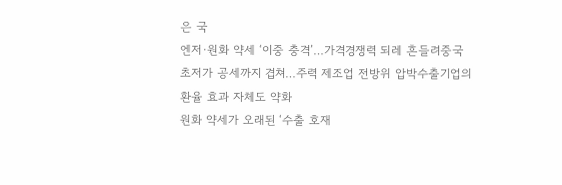은 국
엔저·원화 약세 ‘이중 충격’…가격경쟁력 되레 흔들려중국 초저가 공세까지 겹쳐…주력 제조업 전방위 압박수출기업의 환율 효과 자체도 약화
원화 약세가 오래된 ‘수출 호재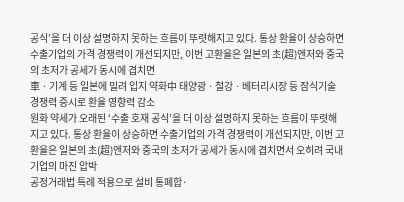공식’을 더 이상 설명하지 못하는 흐름이 뚜렷해지고 있다. 통상 환율이 상승하면 수출기업의 가격 경쟁력이 개선되지만, 이번 고환율은 일본의 초(超)엔저와 중국의 초저가 공세가 동시에 겹치면
車ㆍ기계 등 일본에 밀려 입지 약화中 태양광ㆍ철강ㆍ베터리시장 등 잠식기술경쟁력 증시로 환율 영향력 감소
원화 약세가 오래된 ‘수출 호재 공식’을 더 이상 설명하지 못하는 흐름이 뚜렷해지고 있다. 통상 환율이 상승하면 수출기업의 가격 경쟁력이 개선되지만, 이번 고환율은 일본의 초(超)엔저와 중국의 초저가 공세가 동시에 겹치면서 오히려 국내 기업의 마진 압박
공정거래법 특례 적용으로 설비 통폐합·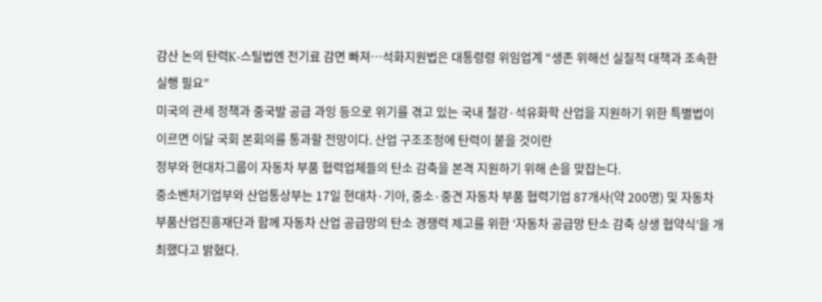감산 논의 탄력K-스틸법엔 전기료 감면 빠져…석화지원법은 대통령령 위임업계 “생존 위해선 실질적 대책과 조속한 실행 필요”
미국의 관세 정책과 중국발 공급 과잉 등으로 위기를 겪고 있는 국내 철강·석유화학 산업을 지원하기 위한 특별법이 이르면 이달 국회 본회의를 통과할 전망이다. 산업 구조조정에 탄력이 붙을 것이란
정부와 현대차그룹이 자동차 부품 협력업체들의 탄소 감축을 본격 지원하기 위해 손을 맞잡는다.
중소벤처기업부와 산업통상부는 17일 현대차·기아, 중소·중견 자동차 부품 협력기업 87개사(약 200명) 및 자동차부품산업진흥재단과 함께 자동차 산업 공급망의 탄소 경쟁력 제고를 위한 ‘자동차 공급망 탄소 감축 상생 협약식’을 개최했다고 밝혔다.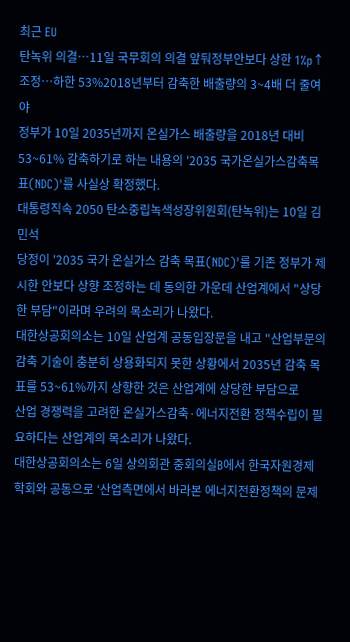최근 EU
탄녹위 의결…11일 국무회의 의결 앞둬정부안보다 상한 1%p↑ 조정…하한 53%2018년부터 감축한 배출량의 3~4배 더 줄여야
정부가 10일 2035년까지 온실가스 배출량을 2018년 대비 53~61% 감축하기로 하는 내용의 '2035 국가온실가스감축목표(NDC)'를 사실상 확정했다.
대통령직속 2050 탄소중립녹색성장위원회(탄녹위)는 10일 김민석
당정이 '2035 국가 온실가스 감축 목표(NDC)'를 기존 정부가 제시한 안보다 상향 조정하는 데 동의한 가운데 산업계에서 "상당한 부담"이라며 우려의 목소리가 나왔다.
대한상공회의소는 10일 산업계 공동입장문을 내고 "산업부문의 감축 기술이 충분히 상용화되지 못한 상황에서 2035년 감축 목표를 53~61%까지 상향한 것은 산업계에 상당한 부담으로
산업 경쟁력을 고려한 온실가스감축·에너지전환 정책수립이 필요하다는 산업계의 목소리가 나왔다.
대한상공회의소는 6일 상의회관 중회의실B에서 한국자원경제학회와 공동으로 ‘산업측면에서 바라본 에너지전환정책의 문제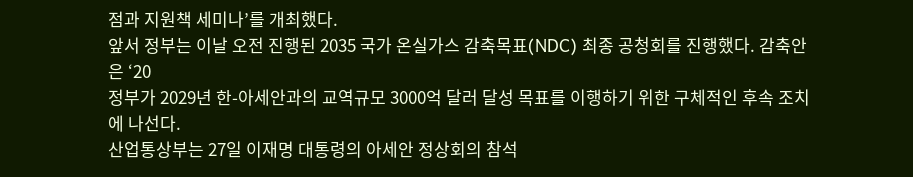점과 지원책 세미나’를 개최했다.
앞서 정부는 이날 오전 진행된 2035 국가 온실가스 감축목표(NDC) 최종 공청회를 진행했다. 감축안은 ‘20
정부가 2029년 한-아세안과의 교역규모 3000억 달러 달성 목표를 이행하기 위한 구체적인 후속 조치에 나선다.
산업통상부는 27일 이재명 대통령의 아세안 정상회의 참석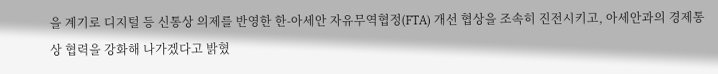을 계기로 디지털 등 신통상 의제를 반영한 한-아세안 자유무역협정(FTA) 개선 협상을 조속히 진전시키고, 아세안과의 경제통상 협력을 강화해 나가겠다고 밝혔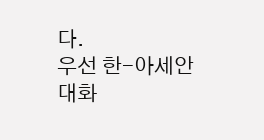다.
우선 한-아세안 대화